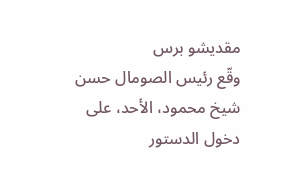مقديشو برس
وقّع رئيس الصومال حسن شيخ محمود، الأحد، على دخول الدستور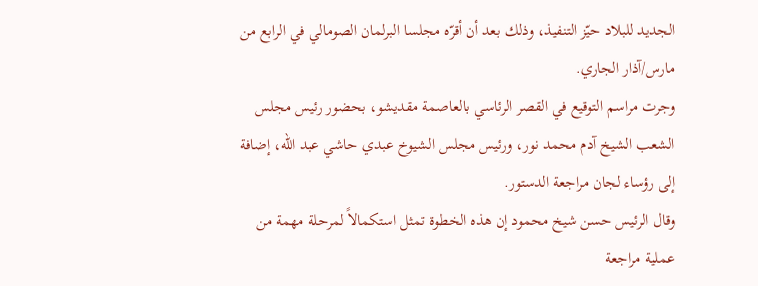الجديد للبلاد حيّز التنفيذ، وذلك بعد أن أقرّه مجلسا البرلمان الصومالي في الرابع من مارس/آذار الجاري.
وجرت مراسم التوقيع في القصر الرئاسي بالعاصمة مقديشو، بحضور رئيس مجلس الشعب الشيخ آدم محمد نور، ورئيس مجلس الشيوخ عبدي حاشي عبد الله، إضافة إلى رؤساء لجان مراجعة الدستور.
وقال الرئيس حسن شيخ محمود إن هذه الخطوة تمثل استكمالاً لمرحلة مهمة من عملية مراجعة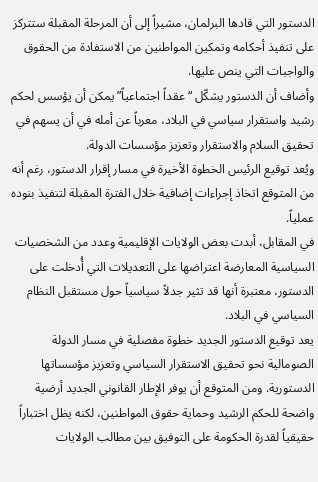الدستور التي قادها البرلمان، مشيراً إلى أن المرحلة المقبلة ستتركز على تنفيذ أحكامه وتمكين المواطنين من الاستفادة من الحقوق والواجبات التي ينص عليها.
وأضاف أن الدستور يشكّل “عقداً اجتماعياً” يمكن أن يؤسس لحكم رشيد واستقرار سياسي في البلاد، معرباً عن أمله في أن يسهم في تحقيق السلام والاستقرار وتعزيز مؤسسات الدولة.
ويُعد توقيع الرئيس الخطوة الأخيرة في مسار إقرار الدستور، رغم أنه من المتوقع اتخاذ إجراءات إضافية خلال الفترة المقبلة لتنفيذ بنوده عملياً.
في المقابل، أبدت بعض الولايات الإقليمية وعدد من الشخصيات السياسية المعارضة اعتراضها على التعديلات التي أُدخلت على الدستور، معتبرة أنها قد تثير جدلاً سياسياً حول مستقبل النظام السياسي في البلاد.
يعد توقيع الدستور الجديد خطوة مفصلية في مسار الدولة الصومالية نحو تحقيق الاستقرار السياسي وتعزيز مؤسساتها الدستورية. ومن المتوقع أن يوفر الإطار القانوني الجديد أرضية واضحة للحكم الرشيد وحماية حقوق المواطنين، لكنه يظل اختباراً حقيقياً لقدرة الحكومة على التوفيق بين مطالب الولايات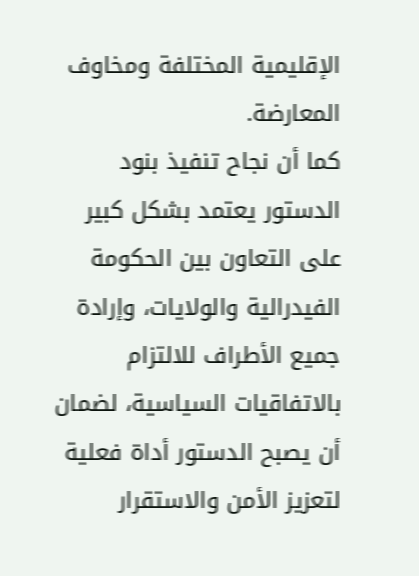الإقليمية المختلفة ومخاوف المعارضة.
كما أن نجاح تنفيذ بنود الدستور يعتمد بشكل كبير على التعاون بين الحكومة الفيدرالية والولايات، وإرادة جميع الأطراف للالتزام بالاتفاقيات السياسية، لضمان أن يصبح الدستور أداة فعلية لتعزيز الأمن والاستقرار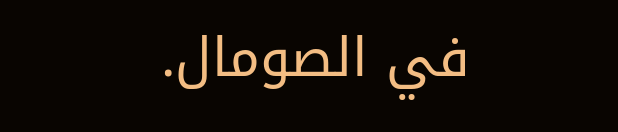في الصومال.